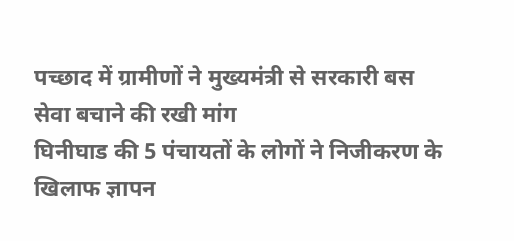पच्छाद में ग्रामीणों ने मुख्यमंत्री से सरकारी बस सेवा बचाने की रखी मांग
घिनीघाड की 5 पंचायतों के लोगों ने निजीकरण के खिलाफ ज्ञापन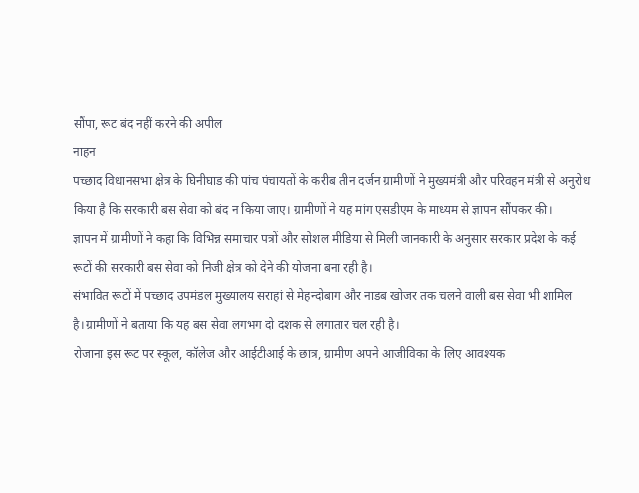सौंपा, रूट बंद नहीं करने की अपील
नाहन
पच्छाद विधानसभा क्षेत्र के घिनीघाड की पांच पंचायतों के करीब तीन दर्जन ग्रामीणों ने मुख्यमंत्री और परिवहन मंत्री से अनुरोध किया है कि सरकारी बस सेवा को बंद न किया जाए। ग्रामीणों ने यह मांग एसडीएम के माध्यम से ज्ञापन सौंपकर की।
ज्ञापन में ग्रामीणों ने कहा कि विभिन्न समाचार पत्रों और सोशल मीडिया से मिली जानकारी के अनुसार सरकार प्रदेश के कई रूटों की सरकारी बस सेवा को निजी क्षेत्र को देने की योजना बना रही है।
संभावित रूटों में पच्छाद उपमंडल मुख्यालय सराहां से मेहन्दोबाग और नाडब खोजर तक चलने वाली बस सेवा भी शामिल है।ग्रामीणों ने बताया कि यह बस सेवा लगभग दो दशक से लगातार चल रही है।
रोजाना इस रूट पर स्कूल, कॉलेज और आईटीआई के छात्र, ग्रामीण अपने आजीविका के लिए आवश्यक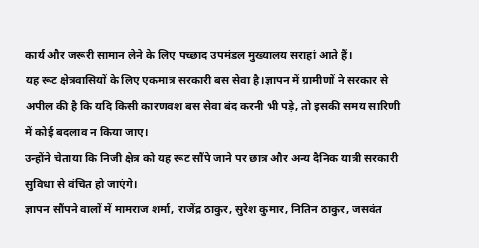कार्य और जरूरी सामान लेने के लिए पच्छाद उपमंडल मुख्यालय सराहां आते हैं।
यह रूट क्षेत्रवासियों के लिए एकमात्र सरकारी बस सेवा है।ज्ञापन में ग्रामीणों ने सरकार से अपील की है कि यदि किसी कारणवश बस सेवा बंद करनी भी पड़े, तो इसकी समय सारिणी में कोई बदलाव न किया जाए।
उन्होंने चेताया कि निजी क्षेत्र को यह रूट सौंपे जाने पर छात्र और अन्य दैनिक यात्री सरकारी सुविधा से वंचित हो जाएंगे।
ज्ञापन सौंपने वालों में मामराज शर्मा, राजेंद्र ठाकुर, सुरेश कुमार, नितिन ठाकुर, जसवंत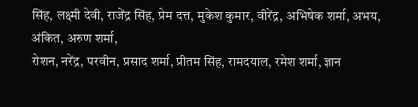सिंह, लक्ष्मी देवी, राजेंद्र सिंह, प्रेम दत्त, मुकेश कुमार, वीरेंद्र, अभिषेक शर्मा, अभय, अंकित, अरुण शर्मा,
रोशन, नरेंद्र, परवीन, प्रसाद शर्मा, प्रीतम सिंह, रामदयाल, रमेश शर्मा, ज्ञान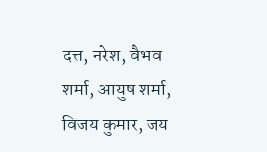दत्त, नरेश, वैभव शर्मा, आयुष शर्मा, विजय कुमार, जय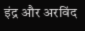इंद्र और अरविंद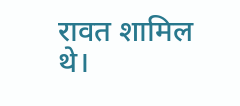रावत शामिल थे।